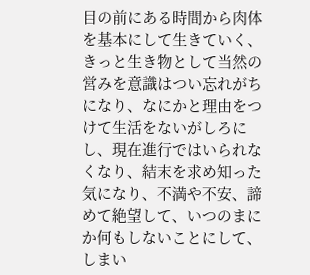目の前にある時間から肉体を基本にして生きていく、きっと生き物として当然の営みを意識はつい忘れがちになり、なにかと理由をつけて生活をないがしろにし、現在進行ではいられなくなり、結末を求め知った気になり、不満や不安、諦めて絶望して、いつのまにか何もしないことにして、しまい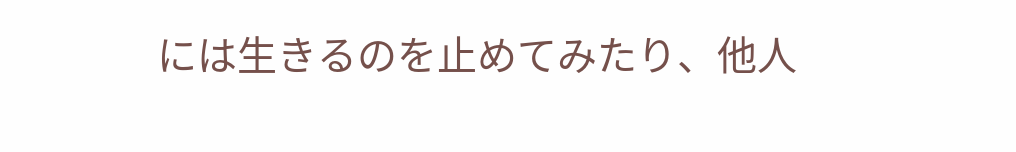には生きるのを止めてみたり、他人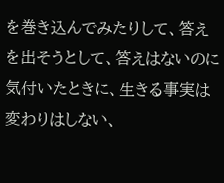を巻き込んでみたりして、答えを出そうとして、答えはないのに気付いたときに、生きる事実は変わりはしない、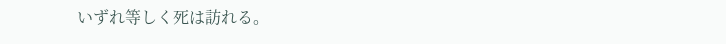いずれ等しく死は訪れる。